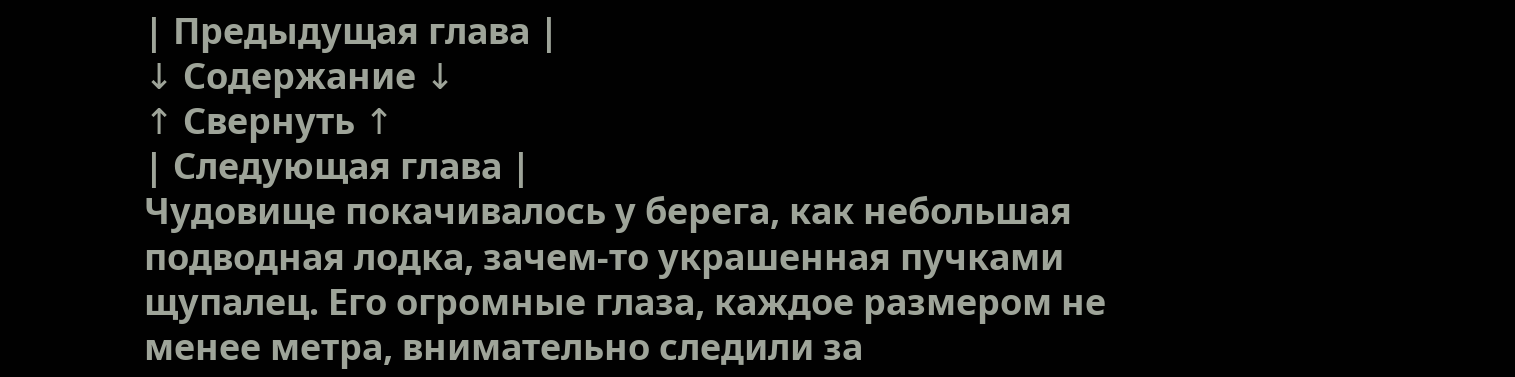| Предыдущая глава |
↓ Содержание ↓
↑ Свернуть ↑
| Следующая глава |
Чудовище покачивалось у берега, как небольшая подводная лодка, зачем-то украшенная пучками щупалец. Его огромные глаза, каждое размером не менее метра, внимательно следили за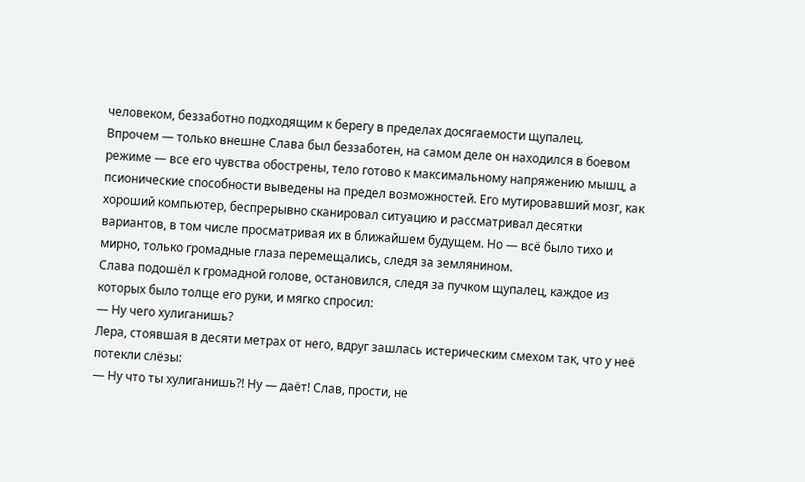человеком, беззаботно подходящим к берегу в пределах досягаемости щупалец.
Впрочем — только внешне Слава был беззаботен, на самом деле он находился в боевом режиме — все его чувства обострены, тело готово к максимальному напряжению мышц, а псионические способности выведены на предел возможностей. Его мутировавший мозг, как хороший компьютер, беспрерывно сканировал ситуацию и рассматривал десятки вариантов, в том числе просматривая их в ближайшем будущем. Но — всё было тихо и мирно, только громадные глаза перемещались, следя за землянином.
Слава подошёл к громадной голове, остановился, следя за пучком щупалец, каждое из которых было толще его руки, и мягко спросил:
— Ну чего хулиганишь?
Лера, стоявшая в десяти метрах от него, вдруг зашлась истерическим смехом так, что у неё потекли слёзы:
— Ну что ты хулиганишь?! Ну — даёт! Слав, прости, не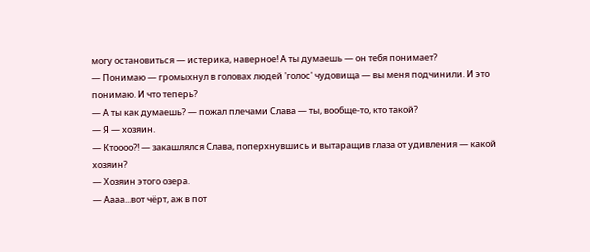могу остановиться — истерика, наверное! А ты думаешь — он тебя понимает?
— Понимаю — громыхнул в головах людей 'голос' чудовища — вы меня подчинили. И это понимаю. И что теперь?
— А ты как думаешь? — пожал плечами Слава — ты, вообще-то, кто такой?
— Я — хозяин.
— Ктоооо?! — закашлялся Слава, поперхнувшись и вытаращив глаза от удивления — какой хозяин?
— Хозяин этого озера.
— Аааа...вот чёрт, аж в пот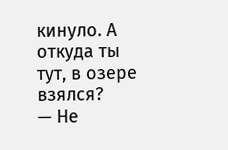кинуло. А откуда ты тут, в озере взялся?
— Не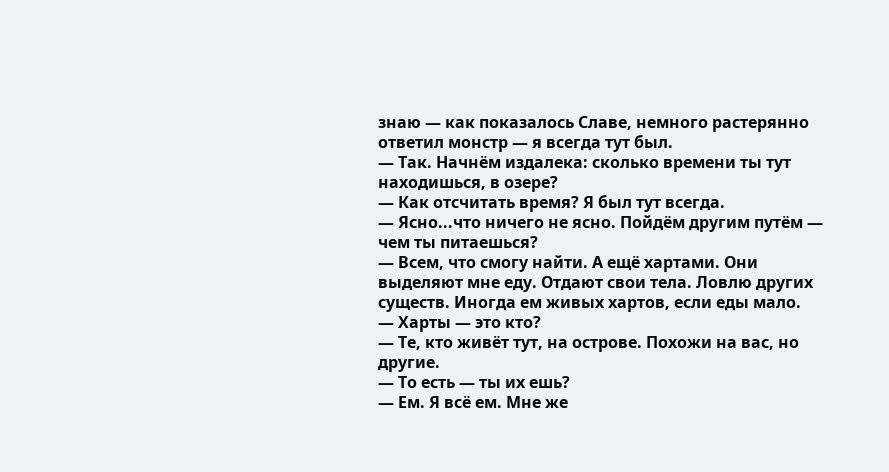знаю — как показалось Славе, немного растерянно ответил монстр — я всегда тут был.
— Так. Начнём издалека: сколько времени ты тут находишься, в озере?
— Как отсчитать время? Я был тут всегда.
— Ясно...что ничего не ясно. Пойдём другим путём — чем ты питаешься?
— Всем, что смогу найти. А ещё хартами. Они выделяют мне еду. Отдают свои тела. Ловлю других существ. Иногда ем живых хартов, если еды мало.
— Харты — это кто?
— Те, кто живёт тут, на острове. Похожи на вас, но другие.
— То есть — ты их ешь?
— Ем. Я всё ем. Мне же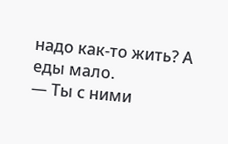надо как-то жить? А еды мало.
— Ты с ними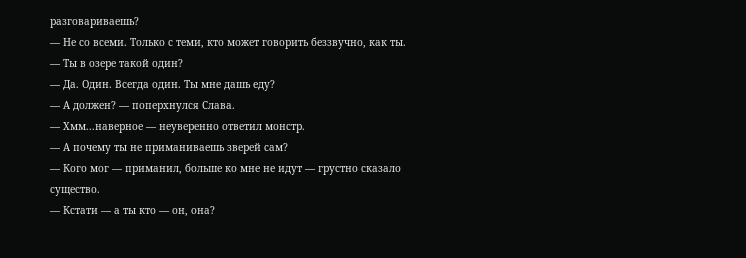разговариваешь?
— Не со всеми. Только с теми, кто может говорить беззвучно, как ты.
— Ты в озере такой один?
— Да. Один. Всегда один. Ты мне дашь еду?
— А должен? — поперхнулся Слава.
— Хмм...наверное — неуверенно ответил монстр.
— А почему ты не приманиваешь зверей сам?
— Кого мог — приманил, больше ко мне не идут — грустно сказало существо.
— Кстати — а ты кто — он, она?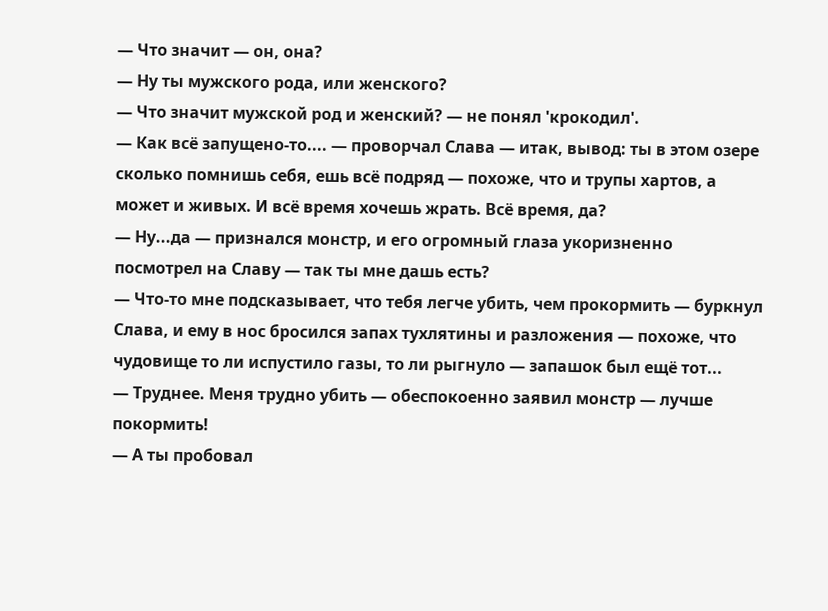— Что значит — он, она?
— Ну ты мужского рода, или женского?
— Что значит мужской род и женский? — не понял 'крокодил'.
— Как всё запущено-то.... — проворчал Слава — итак, вывод: ты в этом озере сколько помнишь себя, ешь всё подряд — похоже, что и трупы хартов, а может и живых. И всё время хочешь жрать. Всё время, да?
— Ну...да — признался монстр, и его огромный глаза укоризненно посмотрел на Славу — так ты мне дашь есть?
— Что-то мне подсказывает, что тебя легче убить, чем прокормить — буркнул Слава, и ему в нос бросился запах тухлятины и разложения — похоже, что чудовище то ли испустило газы, то ли рыгнуло — запашок был ещё тот...
— Труднее. Меня трудно убить — обеспокоенно заявил монстр — лучше покормить!
— А ты пробовал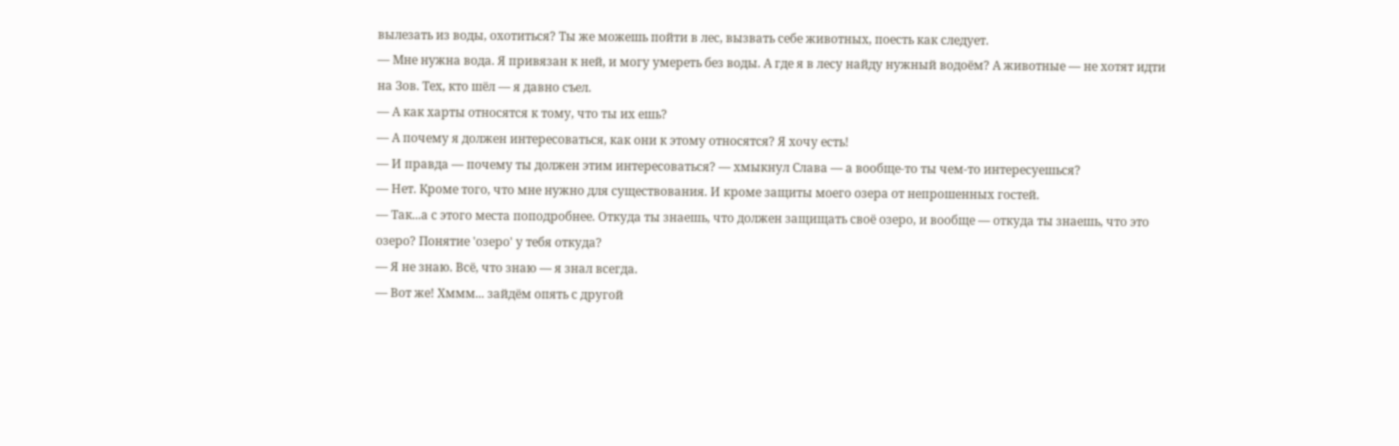вылезать из воды, охотиться? Ты же можешь пойти в лес, вызвать себе животных, поесть как следует.
— Мне нужна вода. Я привязан к ней, и могу умереть без воды. А где я в лесу найду нужный водоём? А животные — не хотят идти на Зов. Тех, кто шёл — я давно съел.
— А как харты относятся к тому, что ты их ешь?
— А почему я должен интересоваться, как они к этому относятся? Я хочу есть!
— И правда — почему ты должен этим интересоваться? — хмыкнул Слава — а вообще-то ты чем-то интересуешься?
— Нет. Кроме того, что мне нужно для существования. И кроме защиты моего озера от непрошенных гостей.
— Так...а с этого места поподробнее. Откуда ты знаешь, что должен защищать своё озеро, и вообще — откуда ты знаешь, что это озеро? Понятие 'озеро' у тебя откуда?
— Я не знаю. Всё, что знаю — я знал всегда.
— Вот же! Хммм... зайдём опять с другой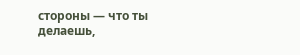стороны — что ты делаешь,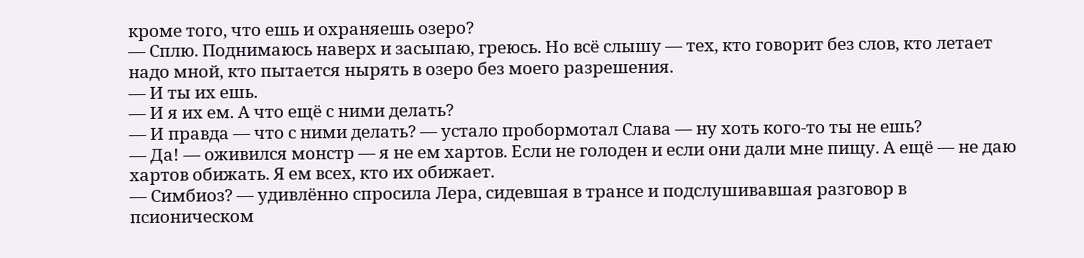кроме того, что ешь и охраняешь озеро?
— Сплю. Поднимаюсь наверх и засыпаю, греюсь. Но всё слышу — тех, кто говорит без слов, кто летает надо мной, кто пытается нырять в озеро без моего разрешения.
— И ты их ешь.
— И я их ем. А что ещё с ними делать?
— И правда — что с ними делать? — устало пробормотал Слава — ну хоть кого-то ты не ешь?
— Да! — оживился монстр — я не ем хартов. Если не голоден и если они дали мне пищу. А ещё — не даю хартов обижать. Я ем всех, кто их обижает.
— Симбиоз? — удивлённо спросила Лера, сидевшая в трансе и подслушивавшая разговор в псионическом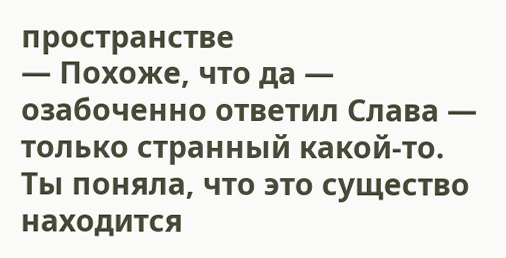пространстве
— Похоже, что да — озабоченно ответил Слава — только странный какой-то. Ты поняла, что это существо находится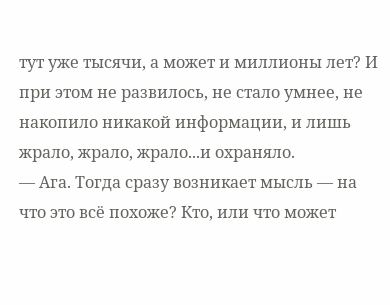тут уже тысячи, а может и миллионы лет? И при этом не развилось, не стало умнее, не накопило никакой информации, и лишь жрало, жрало, жрало...и охраняло.
— Ага. Тогда сразу возникает мысль — на что это всё похоже? Кто, или что может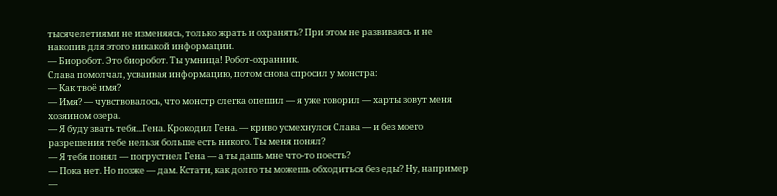тысячелетиями не изменяясь, только жрать и охранять? При этом не развиваясь и не накопив для этого никакой информации.
— Биоробот. Это биоробот. Ты умница! Робот-охранник.
Слава помолчал, усваивая информацию, потом снова спросил у монстра:
— Как твоё имя?
— Имя? — чувствовалось, что монстр слегка опешил — я уже говорил — харты зовут меня хозяином озера.
— Я буду звать тебя...Гена. Крокодил Гена. — криво усмехнулся Слава — и без моего разрешения тебе нельзя больше есть никого. Ты меня понял?
— Я тебя понял — погрустнел Гена — а ты дашь мне что-то поесть?
— Пока нет. Но позже — дам. Кстати, как долго ты можешь обходиться без еды? Ну, например —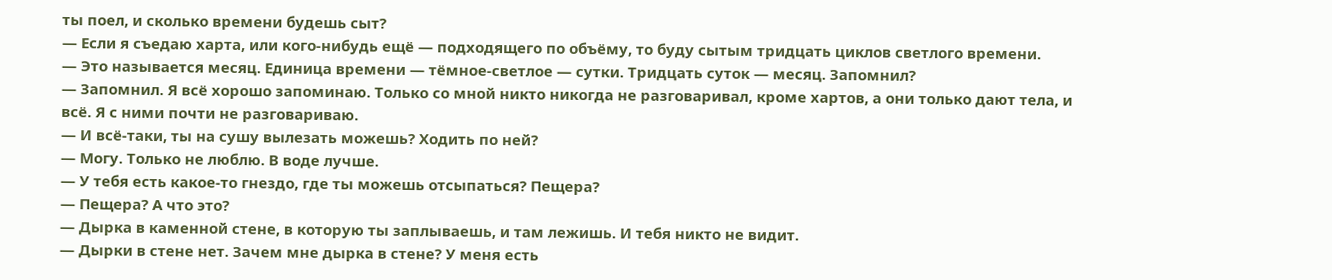ты поел, и сколько времени будешь сыт?
— Если я съедаю харта, или кого-нибудь ещё — подходящего по объёму, то буду сытым тридцать циклов светлого времени.
— Это называется месяц. Единица времени — тёмное-светлое — сутки. Тридцать суток — месяц. Запомнил?
— Запомнил. Я всё хорошо запоминаю. Только со мной никто никогда не разговаривал, кроме хартов, а они только дают тела, и всё. Я с ними почти не разговариваю.
— И всё-таки, ты на сушу вылезать можешь? Ходить по ней?
— Могу. Только не люблю. В воде лучше.
— У тебя есть какое-то гнездо, где ты можешь отсыпаться? Пещера?
— Пещера? А что это?
— Дырка в каменной стене, в которую ты заплываешь, и там лежишь. И тебя никто не видит.
— Дырки в стене нет. Зачем мне дырка в стене? У меня есть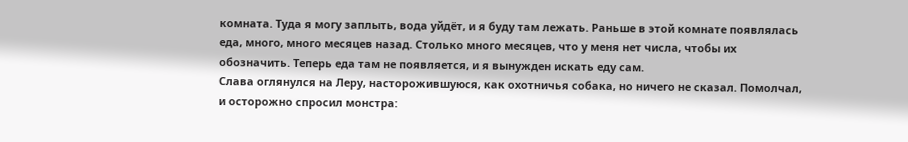комната. Туда я могу заплыть, вода уйдёт, и я буду там лежать. Раньше в этой комнате появлялась еда, много, много месяцев назад. Столько много месяцев, что у меня нет числа, чтобы их обозначить. Теперь еда там не появляется, и я вынужден искать еду сам.
Слава оглянулся на Леру, насторожившуюся, как охотничья собака, но ничего не сказал. Помолчал, и осторожно спросил монстра: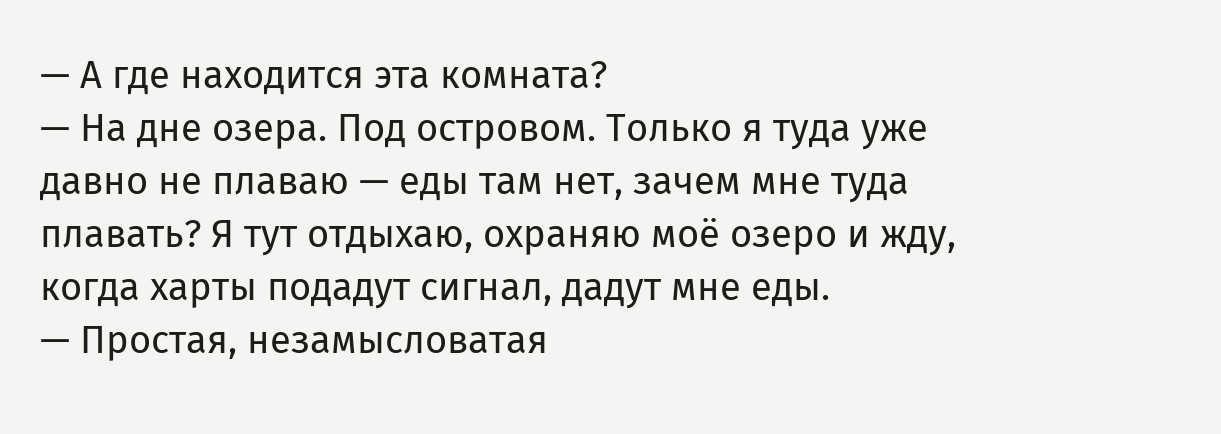— А где находится эта комната?
— На дне озера. Под островом. Только я туда уже давно не плаваю — еды там нет, зачем мне туда плавать? Я тут отдыхаю, охраняю моё озеро и жду, когда харты подадут сигнал, дадут мне еды.
— Простая, незамысловатая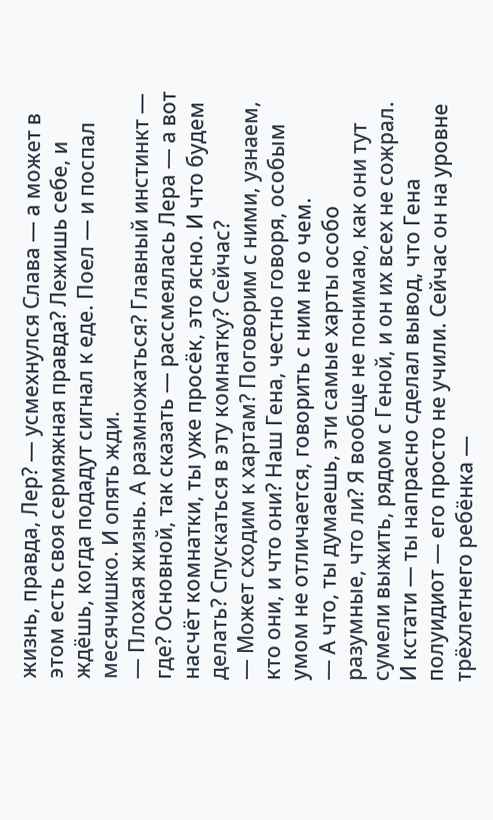жизнь, правда, Лер? — усмехнулся Слава — а может в этом есть своя сермяжная правда? Лежишь себе, и ждёшь, когда подадут сигнал к еде. Поел — и поспал месячишко. И опять жди.
— Плохая жизнь. А размножаться? Главный инстинкт — где? Основной, так сказать — рассмеялась Лера — а вот насчёт комнатки, ты уже просёк, это ясно. И что будем делать? Спускаться в эту комнатку? Сейчас?
— Может сходим к хартам? Поговорим с ними, узнаем, кто они, и что они? Наш Гена, честно говоря, особым умом не отличается, говорить с ним не о чем.
— А что, ты думаешь, эти самые харты особо разумные, что ли? Я вообще не понимаю, как они тут сумели выжить, рядом с Геной, и он их всех не сожрал. И кстати — ты напрасно сделал вывод, что Гена полуидиот — его просто не учили. Сейчас он на уровне трёхлетнего ребёнка —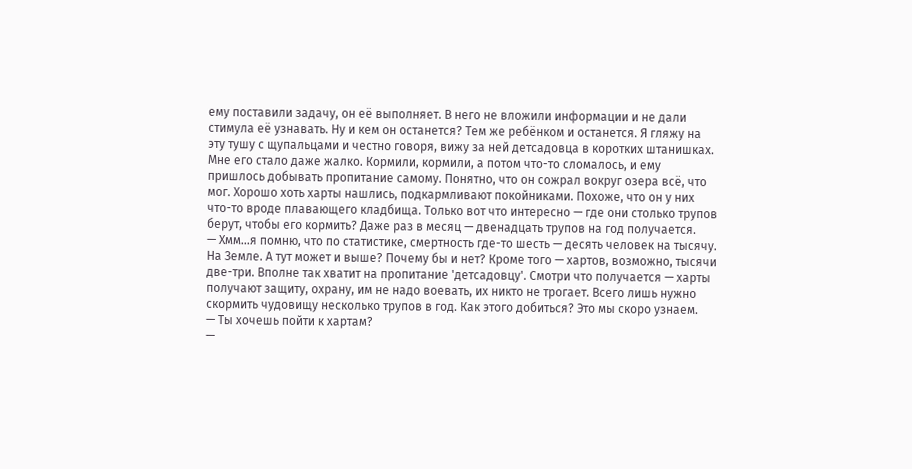ему поставили задачу, он её выполняет. В него не вложили информации и не дали стимула её узнавать. Ну и кем он останется? Тем же ребёнком и останется. Я гляжу на эту тушу с щупальцами и честно говоря, вижу за ней детсадовца в коротких штанишках. Мне его стало даже жалко. Кормили, кормили, а потом что-то сломалось, и ему пришлось добывать пропитание самому. Понятно, что он сожрал вокруг озера всё, что мог. Хорошо хоть харты нашлись, подкармливают покойниками. Похоже, что он у них что-то вроде плавающего кладбища. Только вот что интересно — где они столько трупов берут, чтобы его кормить? Даже раз в месяц — двенадцать трупов на год получается.
— Хмм...я помню, что по статистике, смертность где-то шесть — десять человек на тысячу. На Земле. А тут может и выше? Почему бы и нет? Кроме того — хартов, возможно, тысячи две-три. Вполне так хватит на пропитание 'детсадовцу'. Смотри что получается — харты получают защиту, охрану, им не надо воевать, их никто не трогает. Всего лишь нужно скормить чудовищу несколько трупов в год. Как этого добиться? Это мы скоро узнаем.
— Ты хочешь пойти к хартам?
—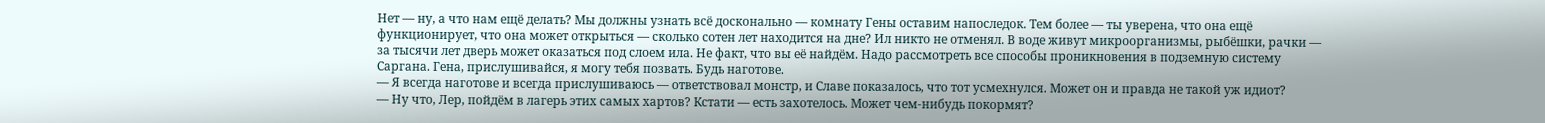Нет — ну, а что нам ещё делать? Мы должны узнать всё досконально — комнату Гены оставим напоследок. Тем более — ты уверена, что она ещё функционирует, что она может открыться — сколько сотен лет находится на дне? Ил никто не отменял. В воде живут микроорганизмы, рыбёшки, рачки — за тысячи лет дверь может оказаться под слоем ила. Не факт, что вы её найдём. Надо рассмотреть все способы проникновения в подземную систему Саргана. Гена, прислушивайся, я могу тебя позвать. Будь наготове.
— Я всегда наготове и всегда прислушиваюсь — ответствовал монстр, и Славе показалось, что тот усмехнулся. Может он и правда не такой уж идиот?
— Ну что, Лер, пойдём в лагерь этих самых хартов? Кстати — есть захотелось. Может чем-нибудь покормят?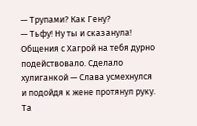— Трупами? Как Гену?
— Тьфу! Ну ты и сказанула! Общения с Хагрой на тебя дурно подействовало. Сделало хулиганкой — Слава усмехнулся и подойдя к жене протянул руку. Та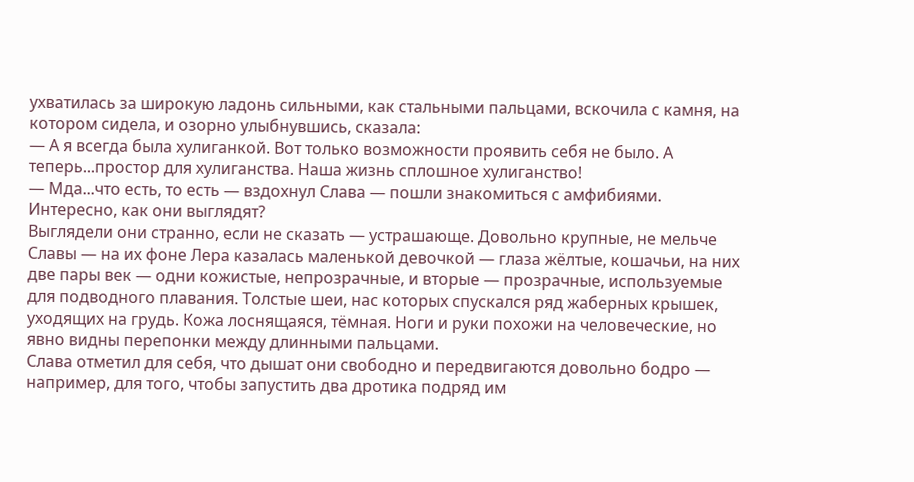ухватилась за широкую ладонь сильными, как стальными пальцами, вскочила с камня, на котором сидела, и озорно улыбнувшись, сказала:
— А я всегда была хулиганкой. Вот только возможности проявить себя не было. А теперь...простор для хулиганства. Наша жизнь сплошное хулиганство!
— Мда...что есть, то есть — вздохнул Слава — пошли знакомиться с амфибиями. Интересно, как они выглядят?
Выглядели они странно, если не сказать — устрашающе. Довольно крупные, не мельче Славы — на их фоне Лера казалась маленькой девочкой — глаза жёлтые, кошачьи, на них две пары век — одни кожистые, непрозрачные, и вторые — прозрачные, используемые для подводного плавания. Толстые шеи, нас которых спускался ряд жаберных крышек, уходящих на грудь. Кожа лоснящаяся, тёмная. Ноги и руки похожи на человеческие, но явно видны перепонки между длинными пальцами.
Слава отметил для себя, что дышат они свободно и передвигаются довольно бодро — например, для того, чтобы запустить два дротика подряд им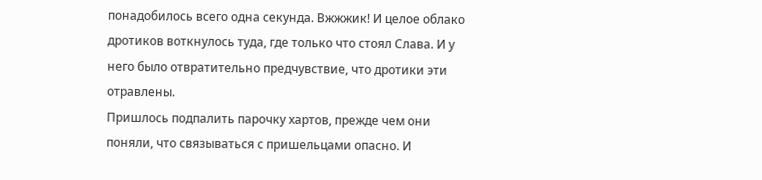понадобилось всего одна секунда. Вжжжик! И целое облако дротиков воткнулось туда, где только что стоял Слава. И у него было отвратительно предчувствие, что дротики эти отравлены.
Пришлось подпалить парочку хартов, прежде чем они поняли, что связываться с пришельцами опасно. И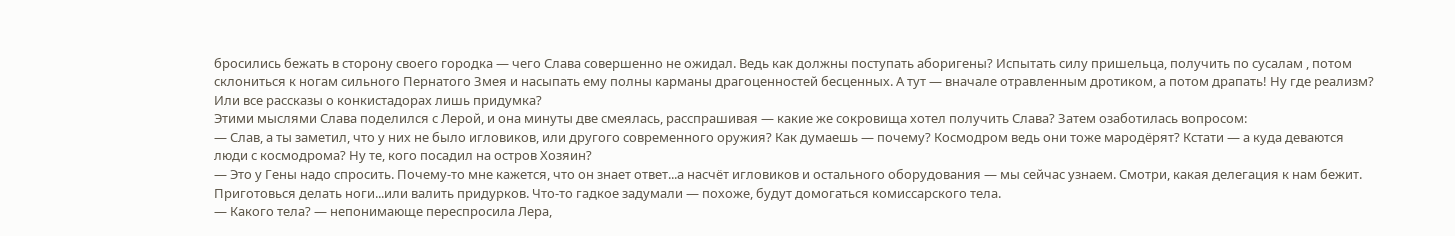бросились бежать в сторону своего городка — чего Слава совершенно не ожидал. Ведь как должны поступать аборигены? Испытать силу пришельца, получить по сусалам , потом склониться к ногам сильного Пернатого Змея и насыпать ему полны карманы драгоценностей бесценных. А тут — вначале отравленным дротиком, а потом драпать! Ну где реализм? Или все рассказы о конкистадорах лишь придумка?
Этими мыслями Слава поделился с Лерой, и она минуты две смеялась, расспрашивая — какие же сокровища хотел получить Слава? Затем озаботилась вопросом:
— Слав, а ты заметил, что у них не было игловиков, или другого современного оружия? Как думаешь — почему? Космодром ведь они тоже мародёрят? Кстати — а куда деваются люди с космодрома? Ну те, кого посадил на остров Хозяин?
— Это у Гены надо спросить. Почему-то мне кажется, что он знает ответ...а насчёт игловиков и остального оборудования — мы сейчас узнаем. Смотри, какая делегация к нам бежит. Приготовься делать ноги...или валить придурков. Что-то гадкое задумали — похоже, будут домогаться комиссарского тела.
— Какого тела? — непонимающе переспросила Лера,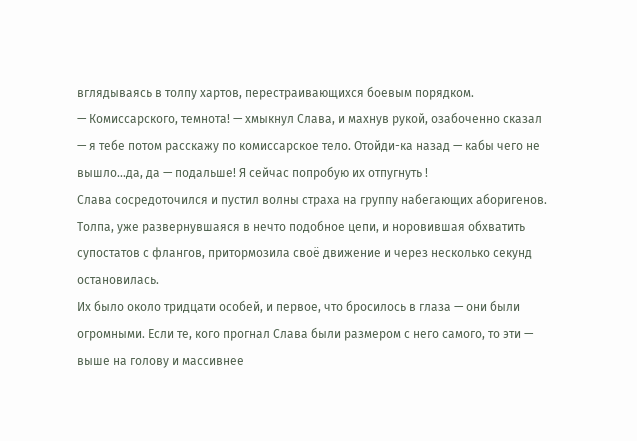вглядываясь в толпу хартов, перестраивающихся боевым порядком.
— Комиссарского, темнота! — хмыкнул Слава, и махнув рукой, озабоченно сказал — я тебе потом расскажу по комиссарское тело. Отойди-ка назад — кабы чего не вышло...да, да — подальше! Я сейчас попробую их отпугнуть !
Слава сосредоточился и пустил волны страха на группу набегающих аборигенов. Толпа, уже развернувшаяся в нечто подобное цепи, и норовившая обхватить супостатов с флангов, притормозила своё движение и через несколько секунд остановилась.
Их было около тридцати особей, и первое, что бросилось в глаза — они были огромными. Если те, кого прогнал Слава были размером с него самого, то эти — выше на голову и массивнее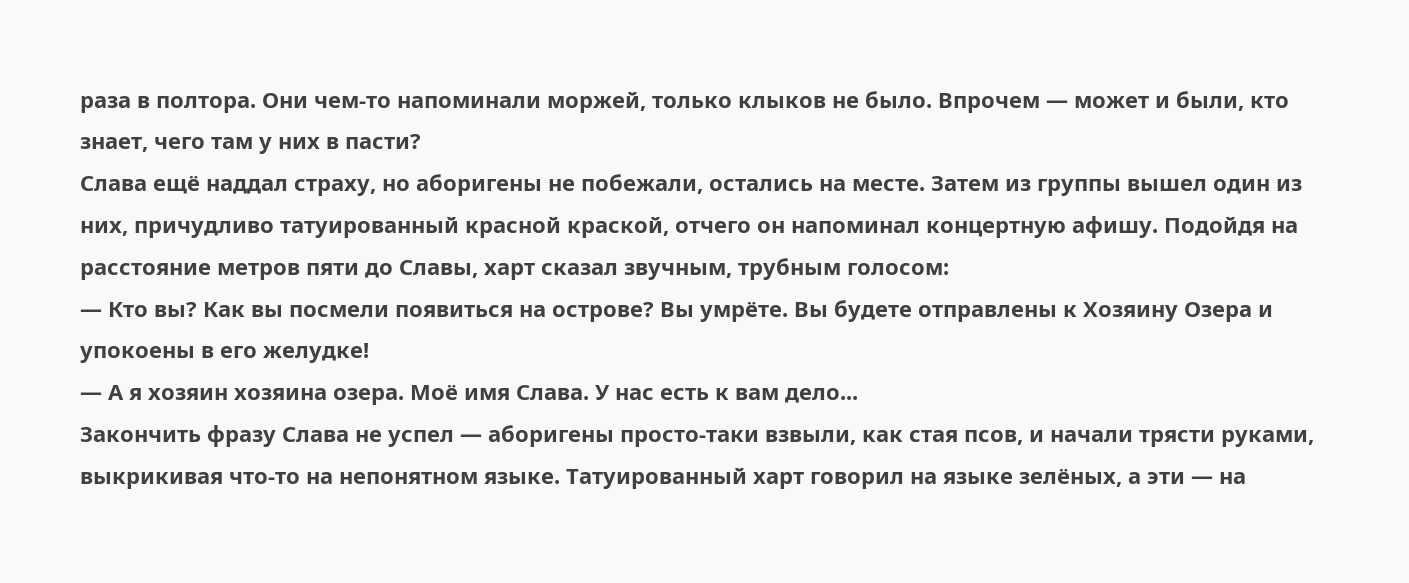раза в полтора. Они чем-то напоминали моржей, только клыков не было. Впрочем — может и были, кто знает, чего там у них в пасти?
Слава ещё наддал страху, но аборигены не побежали, остались на месте. Затем из группы вышел один из них, причудливо татуированный красной краской, отчего он напоминал концертную афишу. Подойдя на расстояние метров пяти до Славы, харт сказал звучным, трубным голосом:
— Кто вы? Как вы посмели появиться на острове? Вы умрёте. Вы будете отправлены к Хозяину Озера и упокоены в его желудке!
— А я хозяин хозяина озера. Моё имя Слава. У нас есть к вам дело...
Закончить фразу Слава не успел — аборигены просто-таки взвыли, как стая псов, и начали трясти руками, выкрикивая что-то на непонятном языке. Татуированный харт говорил на языке зелёных, а эти — на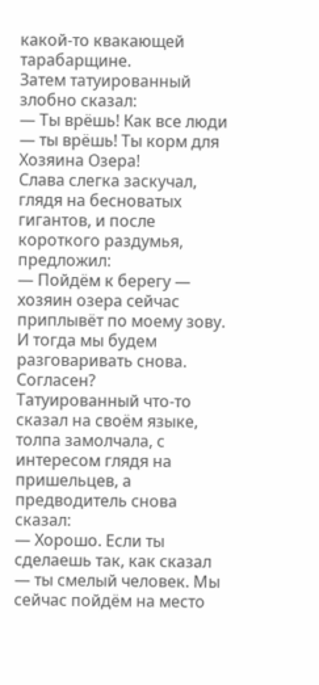какой-то квакающей тарабарщине.
Затем татуированный злобно сказал:
— Ты врёшь! Как все люди — ты врёшь! Ты корм для Хозяина Озера!
Слава слегка заскучал, глядя на бесноватых гигантов, и после короткого раздумья, предложил:
— Пойдём к берегу — хозяин озера сейчас приплывёт по моему зову. И тогда мы будем разговаривать снова. Согласен?
Татуированный что-то сказал на своём языке, толпа замолчала, с интересом глядя на пришельцев, а предводитель снова сказал:
— Хорошо. Если ты сделаешь так, как сказал — ты смелый человек. Мы сейчас пойдём на место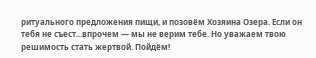ритуального предложения пищи, и позовём Хозяина Озера. Если он тебя не съест...впрочем — мы не верим тебе. Но уважаем твою решимость стать жертвой. Пойдём!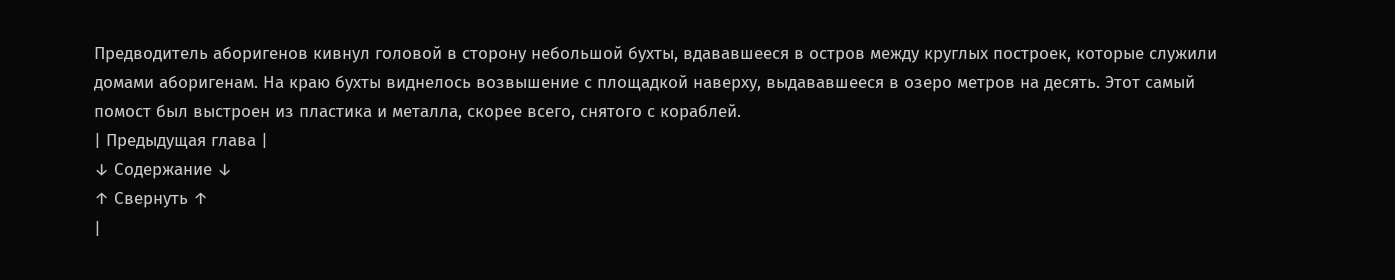Предводитель аборигенов кивнул головой в сторону небольшой бухты, вдававшееся в остров между круглых построек, которые служили домами аборигенам. На краю бухты виднелось возвышение с площадкой наверху, выдававшееся в озеро метров на десять. Этот самый помост был выстроен из пластика и металла, скорее всего, снятого с кораблей.
| Предыдущая глава |
↓ Содержание ↓
↑ Свернуть ↑
|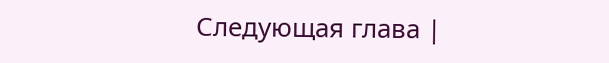Следующая глава |